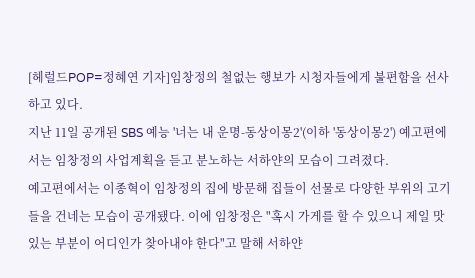[헤럴드POP=정혜연 기자]임창정의 철없는 행보가 시청자들에게 불편함을 선사하고 있다.
지난 11일 공개된 SBS 예능 '너는 내 운명-동상이몽2'(이하 '동상이몽2') 예고편에서는 임창정의 사업계획을 듣고 분노하는 서하얀의 모습이 그려졌다.
예고편에서는 이종혁이 임창정의 집에 방문해 집들이 선물로 다양한 부위의 고기들을 건네는 모습이 공개됐다. 이에 임창정은 "혹시 가게를 할 수 있으니 제일 맛있는 부분이 어디인가 찾아내야 한다"고 말해 서하얀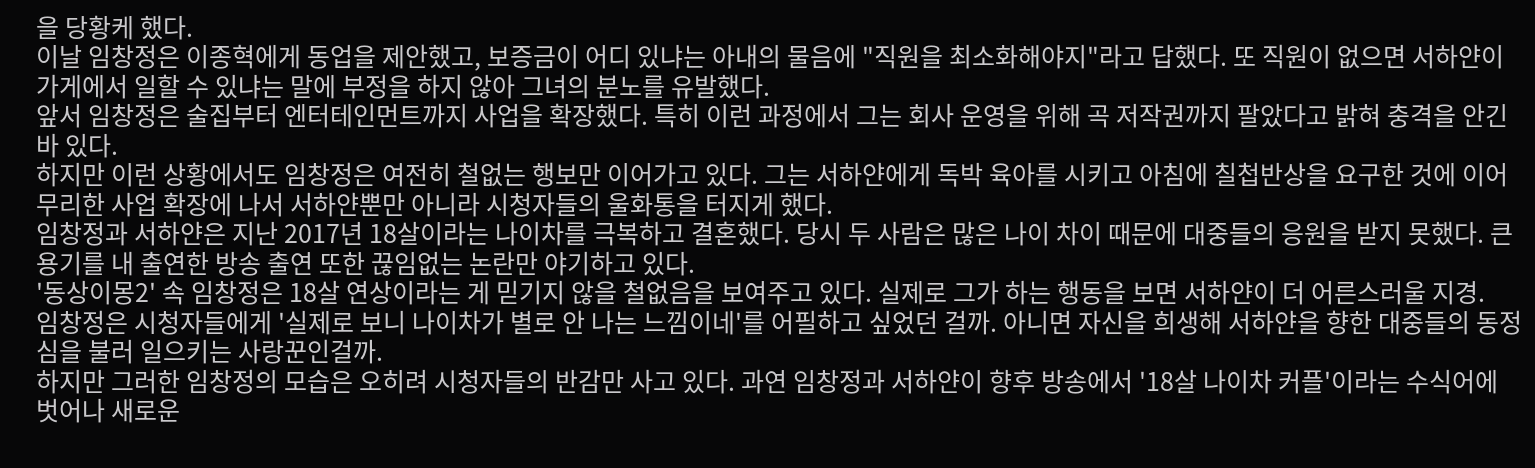을 당황케 했다.
이날 임창정은 이종혁에게 동업을 제안했고, 보증금이 어디 있냐는 아내의 물음에 "직원을 최소화해야지"라고 답했다. 또 직원이 없으면 서하얀이 가게에서 일할 수 있냐는 말에 부정을 하지 않아 그녀의 분노를 유발했다.
앞서 임창정은 술집부터 엔터테인먼트까지 사업을 확장했다. 특히 이런 과정에서 그는 회사 운영을 위해 곡 저작권까지 팔았다고 밝혀 충격을 안긴 바 있다.
하지만 이런 상황에서도 임창정은 여전히 철없는 행보만 이어가고 있다. 그는 서하얀에게 독박 육아를 시키고 아침에 칠첩반상을 요구한 것에 이어 무리한 사업 확장에 나서 서하얀뿐만 아니라 시청자들의 울화통을 터지게 했다.
임창정과 서하얀은 지난 2017년 18살이라는 나이차를 극복하고 결혼했다. 당시 두 사람은 많은 나이 차이 때문에 대중들의 응원을 받지 못했다. 큰 용기를 내 출연한 방송 출연 또한 끊임없는 논란만 야기하고 있다.
'동상이몽2' 속 임창정은 18살 연상이라는 게 믿기지 않을 철없음을 보여주고 있다. 실제로 그가 하는 행동을 보면 서하얀이 더 어른스러울 지경.
임창정은 시청자들에게 '실제로 보니 나이차가 별로 안 나는 느낌이네'를 어필하고 싶었던 걸까. 아니면 자신을 희생해 서하얀을 향한 대중들의 동정심을 불러 일으키는 사랑꾼인걸까.
하지만 그러한 임창정의 모습은 오히려 시청자들의 반감만 사고 있다. 과연 임창정과 서하얀이 향후 방송에서 '18살 나이차 커플'이라는 수식어에 벗어나 새로운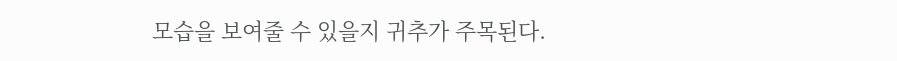모습을 보여줄 수 있을지 귀추가 주목된다.